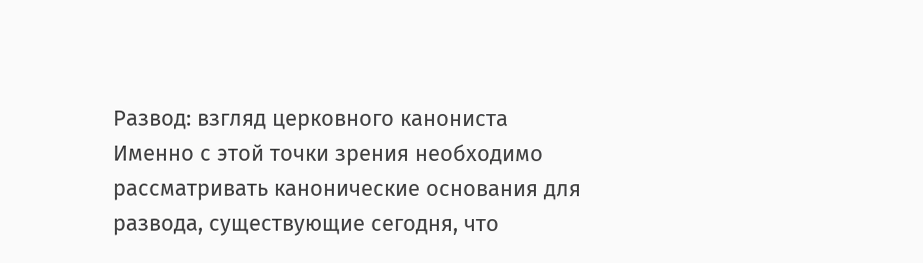Развод: взгляд церковного канониста
Именно с этой точки зрения необходимо рассматривать канонические основания для развода, существующие сегодня, что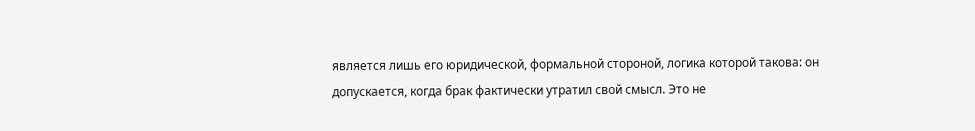является лишь его юридической, формальной стороной, логика которой такова: он допускается, когда брак фактически утратил свой смысл. Это не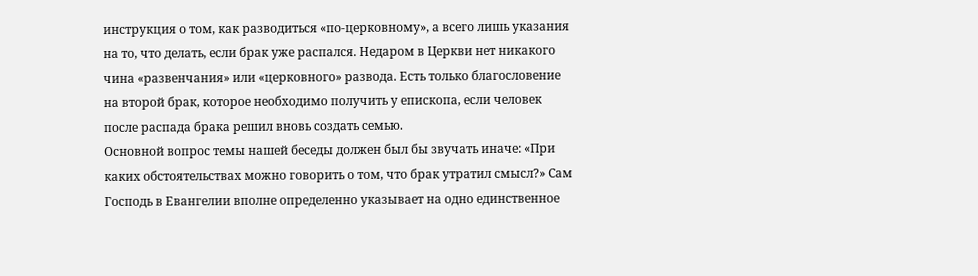инструкция о том, как разводиться «по-церковному», а всего лишь указания на то, что делать, если брак уже распался. Недаром в Церкви нет никакого чина «развенчания» или «церковного» развода. Есть только благословение на второй брак, которое необходимо получить у епископа, если человек после распада брака решил вновь создать семью.
Основной вопрос темы нашей беседы должен был бы звучать иначе: «При каких обстоятельствах можно говорить о том, что брак утратил смысл?» Сам Господь в Евангелии вполне определенно указывает на одно единственное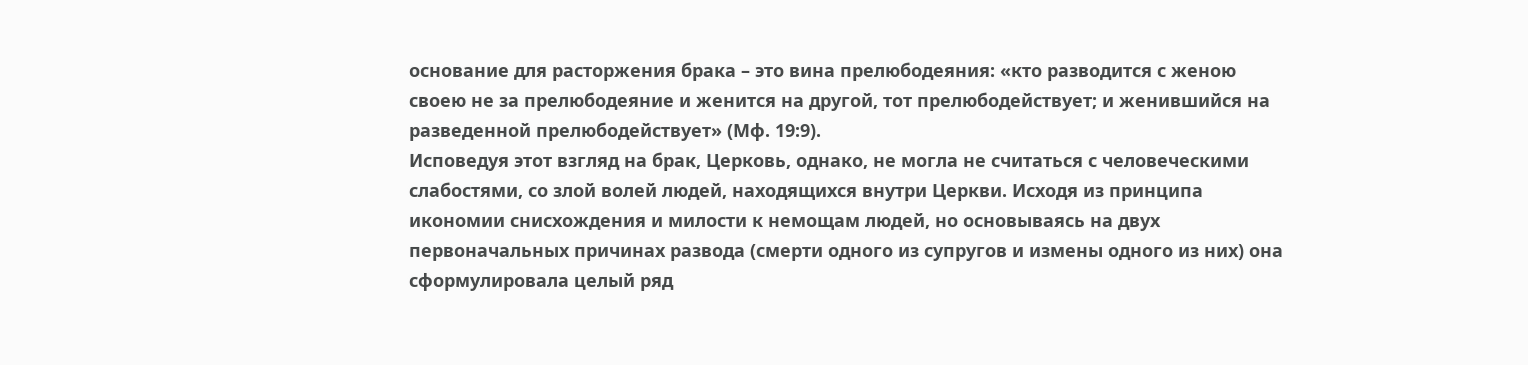основание для расторжения брака – это вина прелюбодеяния: «кто разводится с женою своею не за прелюбодеяние и женится на другой, тот прелюбодействует; и женившийся на разведенной прелюбодействует» (Мф. 19:9).
Исповедуя этот взгляд на брак, Церковь, однако, не могла не считаться с человеческими слабостями, со злой волей людей, находящихся внутри Церкви. Исходя из принципа икономии снисхождения и милости к немощам людей, но основываясь на двух первоначальных причинах развода (смерти одного из супругов и измены одного из них) она сформулировала целый ряд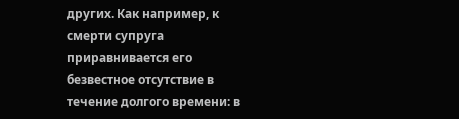других. Как например, к смерти супруга приравнивается его безвестное отсутствие в течение долгого времени: в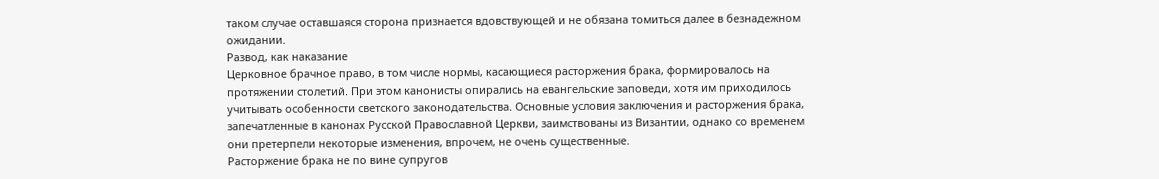таком случае оставшаяся сторона признается вдовствующей и не обязана томиться далее в безнадежном ожидании.
Развод, как наказание
Церковное брачное право, в том числе нормы, касающиеся расторжения брака, формировалось на протяжении столетий. При этом канонисты опирались на евангельские заповеди, хотя им приходилось учитывать особенности светского законодательства. Основные условия заключения и расторжения брака, запечатленные в канонах Русской Православной Церкви, заимствованы из Византии, однако со временем они претерпели некоторые изменения, впрочем, не очень существенные.
Расторжение брака не по вине супругов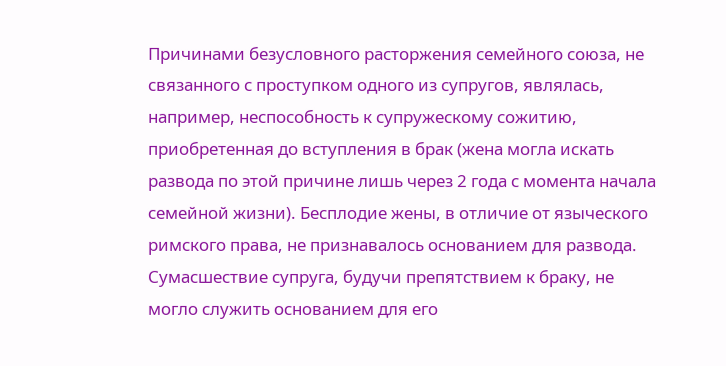Причинами безусловного расторжения семейного союза, не связанного с проступком одного из супругов, являлась, например, неспособность к супружескому сожитию, приобретенная до вступления в брак (жена могла искать развода по этой причине лишь через 2 года с момента начала семейной жизни). Бесплодие жены, в отличие от языческого римского права, не признавалось основанием для развода. Сумасшествие супруга, будучи препятствием к браку, не могло служить основанием для его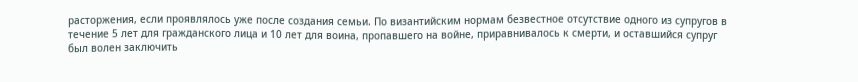расторжения, если проявлялось уже после создания семьи. По византийским нормам безвестное отсутствие одного из супругов в течение 5 лет для гражданского лица и 10 лет для воина, пропавшего на войне, приравнивалось к смерти, и оставшийся супруг был волен заключить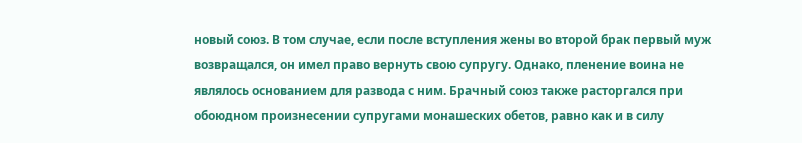новый союз. В том случае, если после вступления жены во второй брак первый муж возвращался, он имел право вернуть свою супругу. Однако, пленение воина не являлось основанием для развода с ним. Брачный союз также расторгался при обоюдном произнесении супругами монашеских обетов, равно как и в силу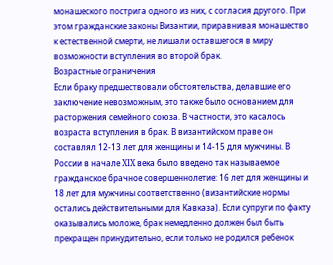монашеского пострига одного из них, с согласия другого. При этом гражданские законы Византии, приравнивая монашество к естественной смерти, не лишали оставшегося в миру возможности вступления во второй брак.
Возрастные ограничения
Если браку предшествовали обстоятельства, делавшие его заключение невозможным, это также было основанием для расторжения семейного союза. В частности, это касалось возраста вступления в брак. В византийском праве он составлял 12-13 лет для женщины и 14-15 для мужчины. В России в начале XIX века было введено так называемое гражданское брачное совершеннолетие: 16 лет для женщины и 18 лет для мужчины соответственно (византийские нормы остались действительными для Кавказа). Если супруги по факту оказывались моложе, брак немедленно должен был быть прекращен принудительно, если только не родился ребенок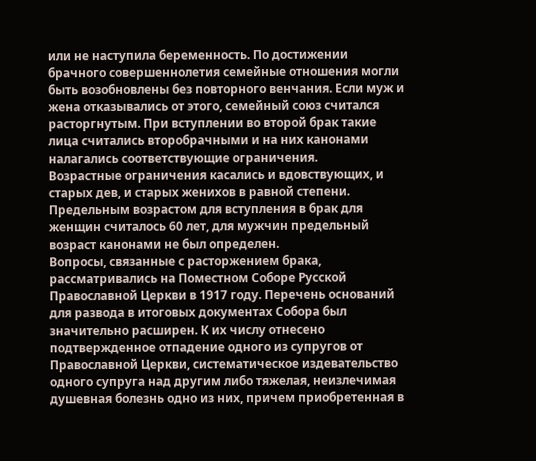или не наступила беременность. По достижении брачного совершеннолетия семейные отношения могли быть возобновлены без повторного венчания. Если муж и жена отказывались от этого, семейный союз считался расторгнутым. При вступлении во второй брак такие лица считались второбрачными и на них канонами налагались соответствующие ограничения.
Возрастные ограничения касались и вдовствующих, и старых дев, и старых женихов в равной степени. Предельным возрастом для вступления в брак для женщин считалось 60 лет, для мужчин предельный возраст канонами не был определен.
Вопросы, связанные с расторжением брака, рассматривались на Поместном Соборе Русской Православной Церкви в 1917 году. Перечень оснований для развода в итоговых документах Собора был значительно расширен. К их числу отнесено подтвержденное отпадение одного из супругов от Православной Церкви, систематическое издевательство одного супруга над другим либо тяжелая, неизлечимая душевная болезнь одно из них, причем приобретенная в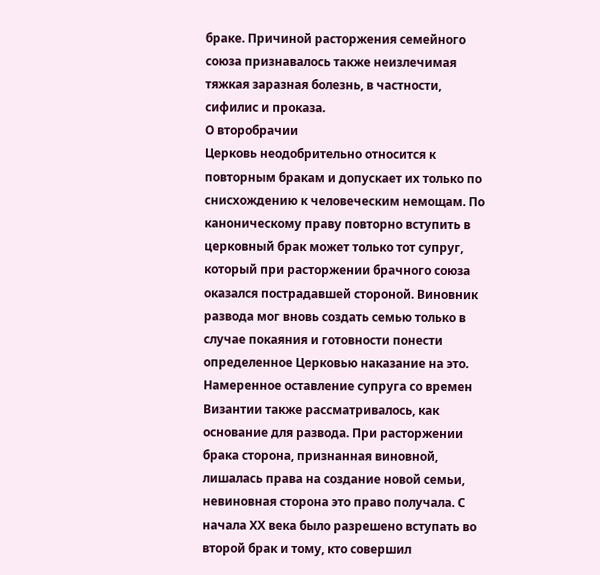браке. Причиной расторжения семейного союза признавалось также неизлечимая тяжкая заразная болезнь, в частности, сифилис и проказа.
О второбрачии
Церковь неодобрительно относится к повторным бракам и допускает их только по снисхождению к человеческим немощам. По каноническому праву повторно вступить в церковный брак может только тот супруг, который при расторжении брачного союза оказался пострадавшей стороной. Виновник развода мог вновь создать семью только в случае покаяния и готовности понести определенное Церковью наказание на это. Намеренное оставление супруга со времен Византии также рассматривалось, как основание для развода. При расторжении брака сторона, признанная виновной, лишалась права на создание новой семьи, невиновная сторона это право получала. С начала ХХ века было разрешено вступать во второй брак и тому, кто совершил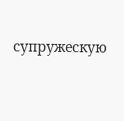супружескую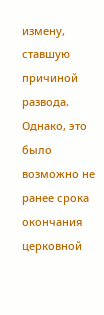измену, ставшую причиной развода. Однако, это было возможно не ранее срока окончания церковной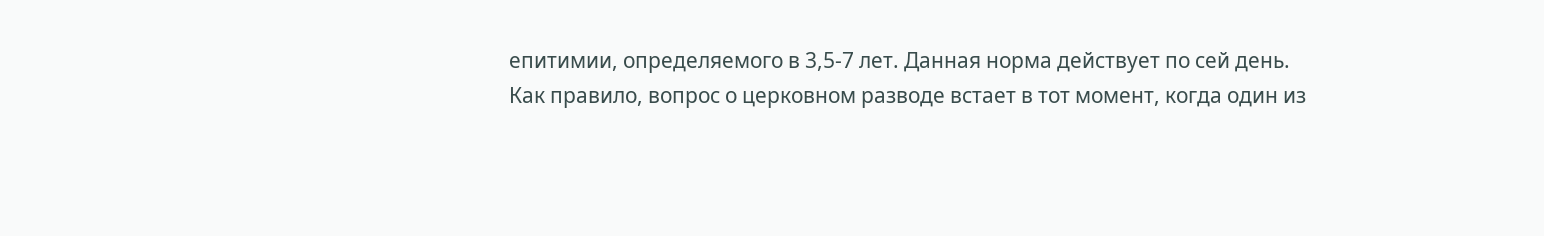епитимии, определяемого в 3,5-7 лет. Данная норма действует по сей день.
Как правило, вопрос о церковном разводе встает в тот момент, когда один из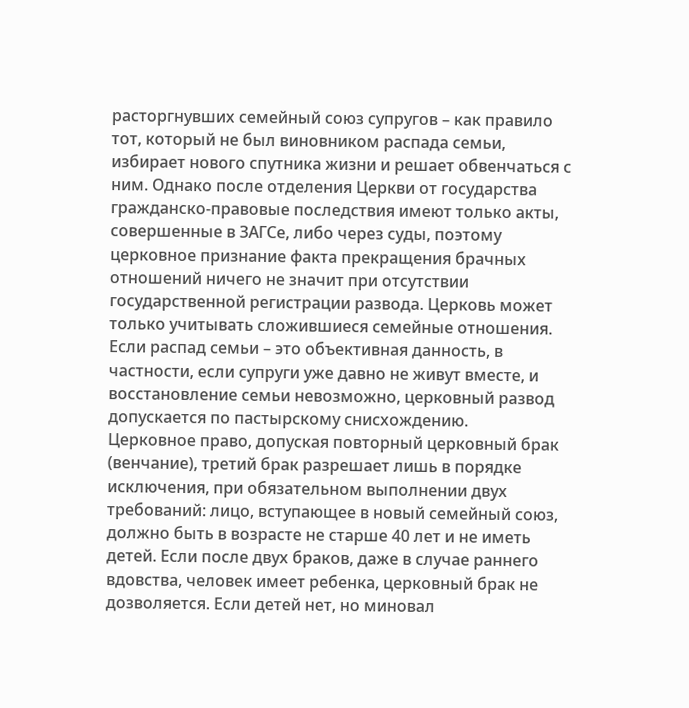расторгнувших семейный союз супругов – как правило тот, который не был виновником распада семьи, избирает нового спутника жизни и решает обвенчаться с ним. Однако после отделения Церкви от государства гражданско-правовые последствия имеют только акты, совершенные в ЗАГСе, либо через суды, поэтому церковное признание факта прекращения брачных отношений ничего не значит при отсутствии государственной регистрации развода. Церковь может только учитывать сложившиеся семейные отношения. Если распад семьи – это объективная данность, в частности, если супруги уже давно не живут вместе, и восстановление семьи невозможно, церковный развод допускается по пастырскому снисхождению.
Церковное право, допуская повторный церковный брак (венчание), третий брак разрешает лишь в порядке исключения, при обязательном выполнении двух требований: лицо, вступающее в новый семейный союз, должно быть в возрасте не старше 40 лет и не иметь детей. Если после двух браков, даже в случае раннего вдовства, человек имеет ребенка, церковный брак не дозволяется. Если детей нет, но миновал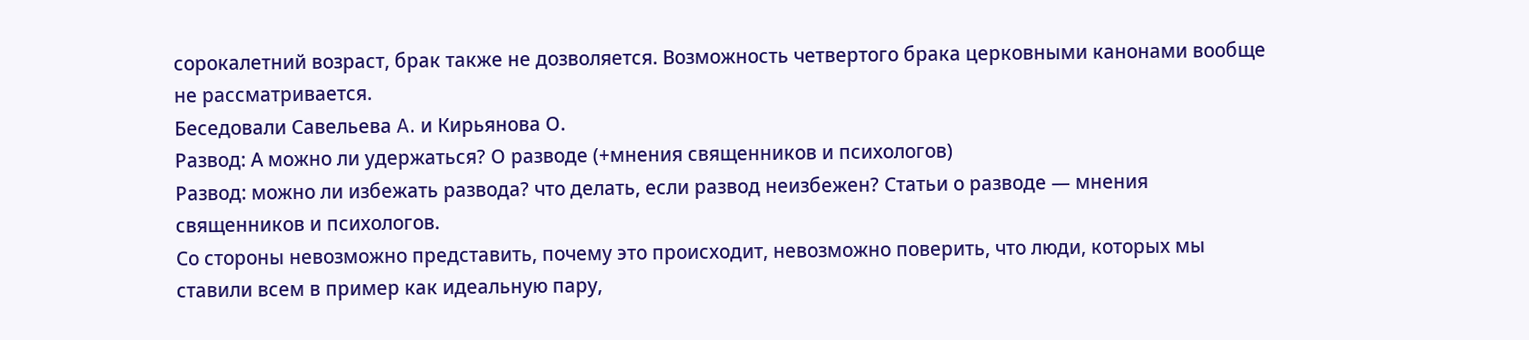сорокалетний возраст, брак также не дозволяется. Возможность четвертого брака церковными канонами вообще не рассматривается.
Беседовали Савельева A. и Кирьянова О.
Развод: А можно ли удержаться? О разводе (+мнения священников и психологов)
Развод: можно ли избежать развода? что делать, если развод неизбежен? Статьи о разводе — мнения священников и психологов.
Со стороны невозможно представить, почему это происходит, невозможно поверить, что люди, которых мы ставили всем в пример как идеальную пару,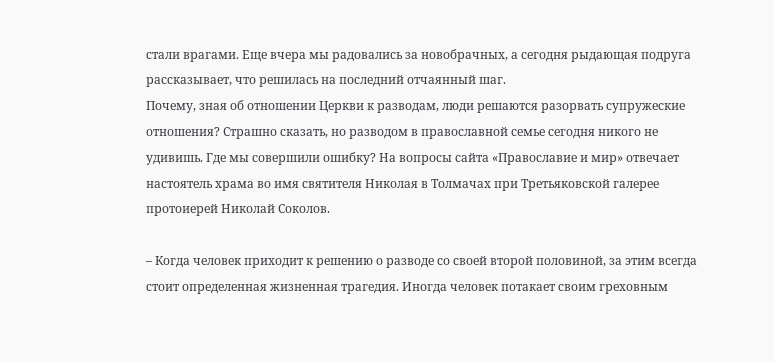стали врагами. Еще вчера мы радовались за новобрачных, а сегодня рыдающая подруга рассказывает, что решилась на последний отчаянный шаг.
Почему, зная об отношении Церкви к разводам, люди решаются разорвать супружеские отношения? Страшно сказать, но разводом в православной семье сегодня никого не удивишь. Где мы совершили ошибку? На вопросы сайта «Православие и мир» отвечает настоятель храма во имя святителя Николая в Толмачах при Третьяковской галерее протоиерей Николай Соколов.

– Когда человек приходит к решению о разводе со своей второй половиной, за этим всегда стоит определенная жизненная трагедия. Иногда человек потакает своим греховным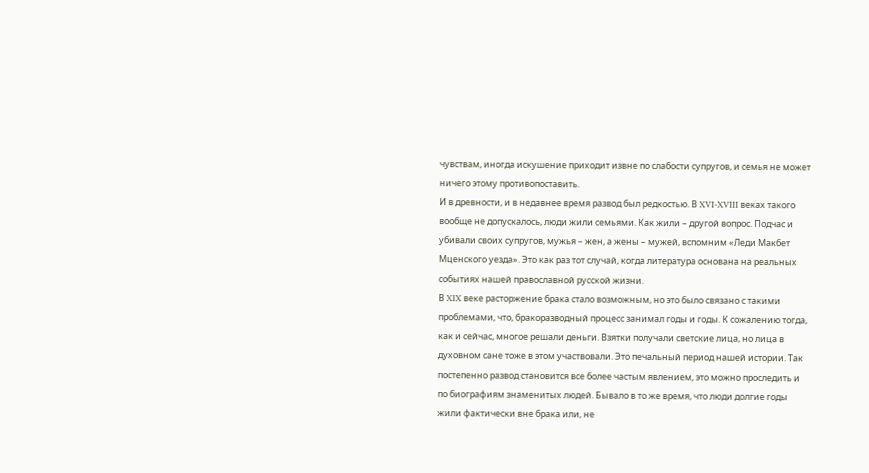чувствам, иногда искушение приходит извне по слабости супругов, и семья не может ничего этому противопоставить.
И в древности, и в недавнее время развод был редкостью. В XVI-XVIII веках такого вообще не допускалось, люди жили семьями. Как жили – другой вопрос. Подчас и убивали своих супругов, мужья – жен, а жены – мужей, вспомним «Леди Макбет Мценского уезда». Это как раз тот случай, когда литература основана на реальных событиях нашей православной русской жизни.
В XIX веке расторжение брака стало возможным, но это было связано с такими проблемами, что, бракоразводный процесс занимал годы и годы. К сожалению тогда, как и сейчас, многое решали деньги. Взятки получали светские лица, но лица в духовном сане тоже в этом участвовали. Это печальный период нашей истории. Так постепенно развод становится все более частым явлением, это можно проследить и по биографиям знаменитых людей. Бывало в то же время, что люди долгие годы жили фактически вне брака или, не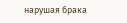нарушая брака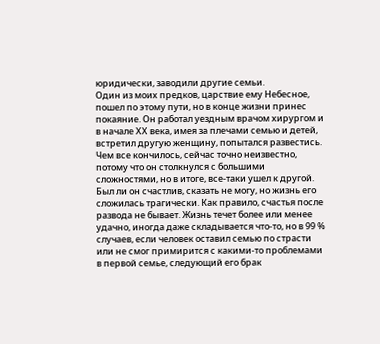юридически, заводили другие семьи.
Один из моих предков, царствие ему Небесное, пошел по этому пути, но в конце жизни принес покаяние. Он работал уездным врачом хирургом и в начале ХХ века, имея за плечами семью и детей, встретил другую женщину, попытался развестись. Чем все кончилось, сейчас точно неизвестно, потому что он столкнулся с большими сложностями, но в итоге, все-таки ушел к другой.
Был ли он счастлив, сказать не могу, но жизнь его сложилась трагически. Как правило, счастья после развода не бывает. Жизнь течет более или менее удачно, иногда даже складывается что-то, но в 99 % случаев, если человек оставил семью по страсти или не смог примирится с какими-то проблемами в первой семье, следующий его брак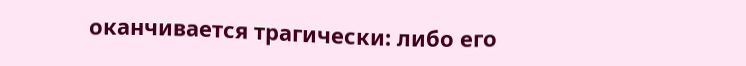оканчивается трагически: либо его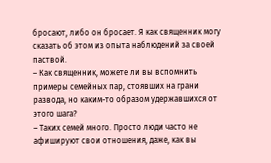бросают, либо он бросает. Я как священник могу сказать об этом из опыта наблюдений за своей паствой.
– Как священник, можете ли вы вспомнить примеры семейных пар, стоявших на грани развода, но каким-то образом удержавшихся от этого шага?
– Таких семей много. Просто люди часто не афишируют свои отношения, даже, как вы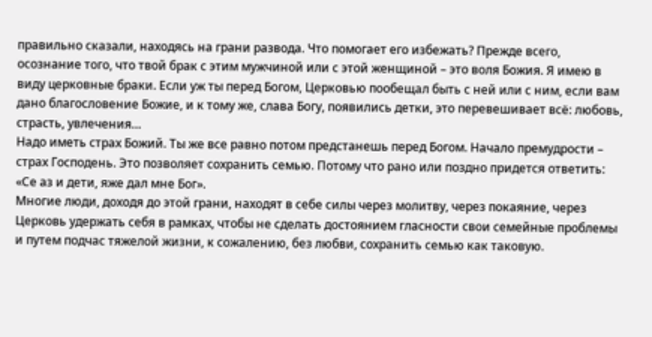правильно сказали, находясь на грани развода. Что помогает его избежать? Прежде всего, осознание того, что твой брак с этим мужчиной или с этой женщиной – это воля Божия. Я имею в виду церковные браки. Если уж ты перед Богом, Церковью пообещал быть с ней или с ним, если вам дано благословение Божие, и к тому же, слава Богу, появились детки, это перевешивает всё: любовь, страсть, увлечения…
Надо иметь страх Божий. Ты же все равно потом предстанешь перед Богом. Начало премудрости – страх Господень. Это позволяет сохранить семью. Потому что рано или поздно придется ответить: «Се аз и дети, яже дал мне Бог».
Многие люди, доходя до этой грани, находят в себе силы через молитву, через покаяние, через Церковь удержать себя в рамках, чтобы не сделать достоянием гласности свои семейные проблемы и путем подчас тяжелой жизни, к сожалению, без любви, сохранить семью как таковую.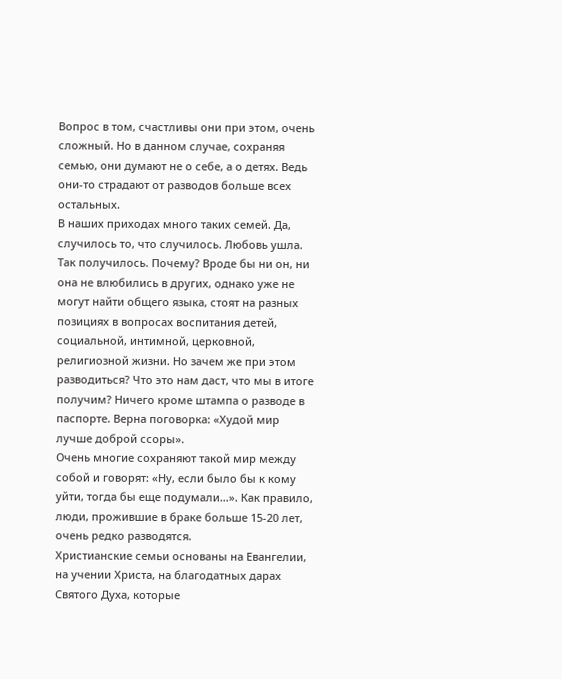Вопрос в том, счастливы они при этом, очень сложный. Но в данном случае, сохраняя семью, они думают не о себе, а о детях. Ведь они-то страдают от разводов больше всех остальных.
В наших приходах много таких семей. Да, случилось то, что случилось. Любовь ушла. Так получилось. Почему? Вроде бы ни он, ни она не влюбились в других, однако уже не могут найти общего языка, стоят на разных позициях в вопросах воспитания детей, социальной, интимной, церковной, религиозной жизни. Но зачем же при этом разводиться? Что это нам даст, что мы в итоге получим? Ничего кроме штампа о разводе в паспорте. Верна поговорка: «Худой мир лучше доброй ссоры».
Очень многие сохраняют такой мир между собой и говорят: «Ну, если было бы к кому уйти, тогда бы еще подумали…». Как правило, люди, прожившие в браке больше 15-20 лет, очень редко разводятся.
Христианские семьи основаны на Евангелии, на учении Христа, на благодатных дарах Святого Духа, которые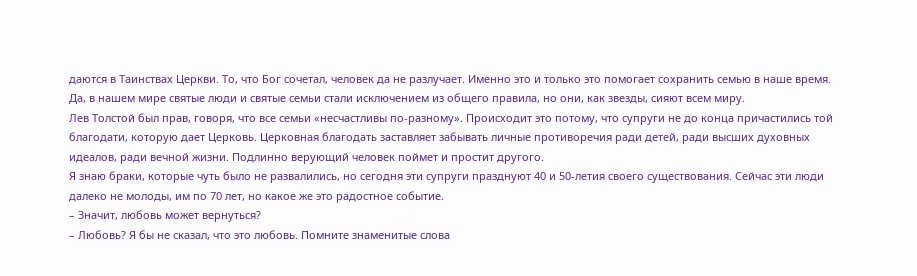даются в Таинствах Церкви. То, что Бог сочетал, человек да не разлучает. Именно это и только это помогает сохранить семью в наше время.
Да, в нашем мире святые люди и святые семьи стали исключением из общего правила, но они, как звезды, сияют всем миру.
Лев Толстой был прав, говоря, что все семьи «несчастливы по-разному». Происходит это потому, что супруги не до конца причастились той благодати, которую дает Церковь. Церковная благодать заставляет забывать личные противоречия ради детей, ради высших духовных идеалов, ради вечной жизни. Подлинно верующий человек поймет и простит другого.
Я знаю браки, которые чуть было не развалились, но сегодня эти супруги празднуют 40 и 50-летия своего существования. Сейчас эти люди далеко не молоды, им по 70 лет, но какое же это радостное событие.
– Значит, любовь может вернуться?
– Любовь? Я бы не сказал, что это любовь. Помните знаменитые слова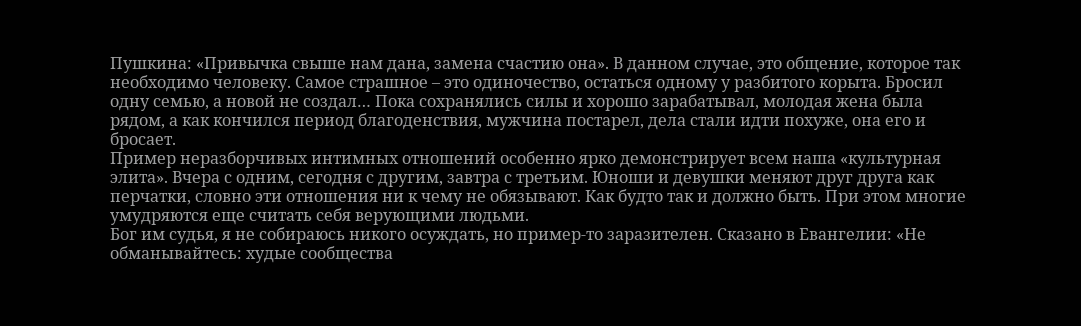Пушкина: «Привычка свыше нам дана, замена счастию она». В данном случае, это общение, которое так необходимо человеку. Самое страшное – это одиночество, остаться одному у разбитого корыта. Бросил одну семью, а новой не создал… Пока сохранялись силы и хорошо зарабатывал, молодая жена была рядом, а как кончился период благоденствия, мужчина постарел, дела стали идти похуже, она его и бросает.
Пример неразборчивых интимных отношений особенно ярко демонстрирует всем наша «культурная элита». Вчера с одним, сегодня с другим, завтра с третьим. Юноши и девушки меняют друг друга как перчатки, словно эти отношения ни к чему не обязывают. Как будто так и должно быть. При этом многие умудряются еще считать себя верующими людьми.
Бог им судья, я не собираюсь никого осуждать, но пример-то заразителен. Сказано в Евангелии: «Не обманывайтесь: худые сообщества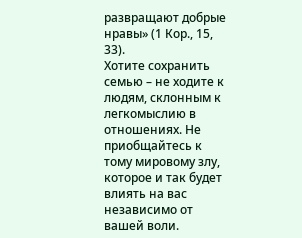развращают добрые нравы» (1 Кор., 15, 33).
Хотите сохранить семью – не ходите к людям, склонным к легкомыслию в отношениях. Не приобщайтесь к тому мировому злу, которое и так будет влиять на вас независимо от вашей воли.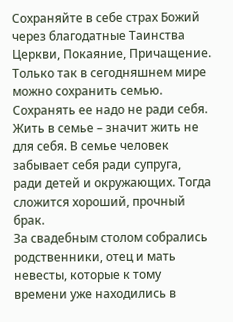Сохраняйте в себе страх Божий через благодатные Таинства Церкви, Покаяние, Причащение. Только так в сегодняшнем мире можно сохранить семью.
Сохранять ее надо не ради себя. Жить в семье – значит жить не для себя. В семье человек забывает себя ради супруга, ради детей и окружающих. Тогда сложится хороший, прочный брак.
За свадебным столом собрались родственники, отец и мать невесты, которые к тому времени уже находились в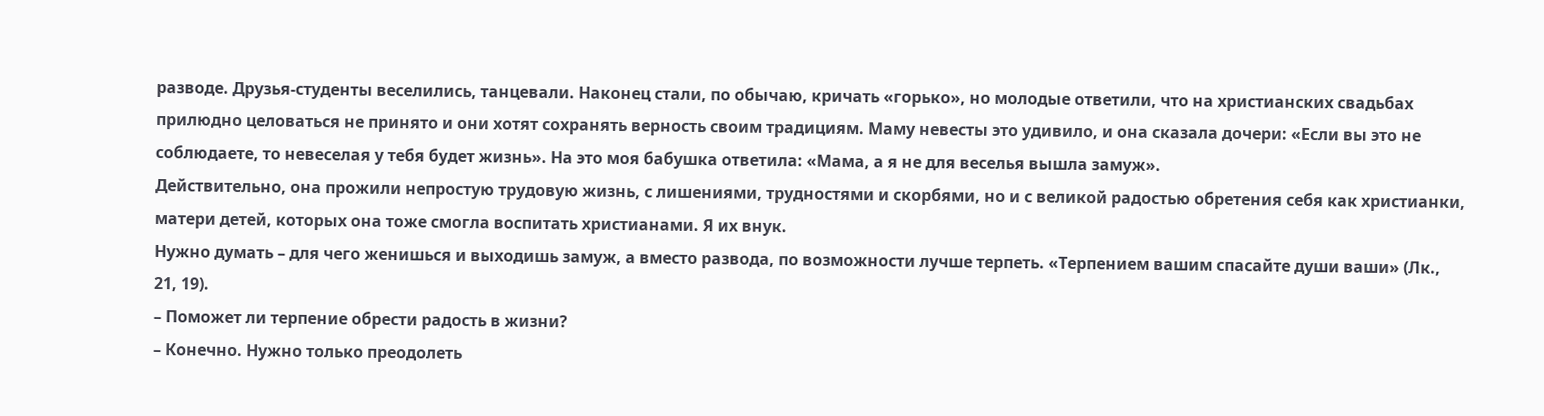разводе. Друзья-студенты веселились, танцевали. Наконец стали, по обычаю, кричать «горько», но молодые ответили, что на христианских свадьбах прилюдно целоваться не принято и они хотят сохранять верность своим традициям. Маму невесты это удивило, и она сказала дочери: «Если вы это не соблюдаете, то невеселая у тебя будет жизнь». На это моя бабушка ответила: «Мама, а я не для веселья вышла замуж».
Действительно, она прожили непростую трудовую жизнь, с лишениями, трудностями и скорбями, но и с великой радостью обретения себя как христианки, матери детей, которых она тоже смогла воспитать христианами. Я их внук.
Нужно думать – для чего женишься и выходишь замуж, а вместо развода, по возможности лучше терпеть. «Терпением вашим спасайте души ваши» (Лк., 21, 19).
– Поможет ли терпение обрести радость в жизни?
– Конечно. Нужно только преодолеть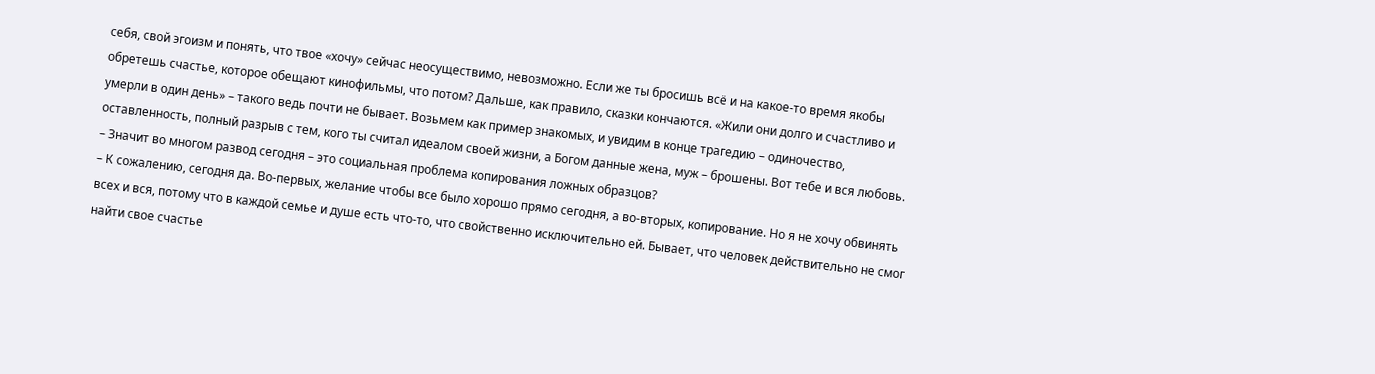себя, свой эгоизм и понять, что твое «хочу» сейчас неосуществимо, невозможно. Если же ты бросишь всё и на какое-то время якобы обретешь счастье, которое обещают кинофильмы, что потом? Дальше, как правило, сказки кончаются. «Жили они долго и счастливо и умерли в один день» – такого ведь почти не бывает. Возьмем как пример знакомых, и увидим в конце трагедию – одиночество, оставленность, полный разрыв с тем, кого ты считал идеалом своей жизни, а Богом данные жена, муж – брошены. Вот тебе и вся любовь.
– Значит во многом развод сегодня – это социальная проблема копирования ложных образцов?
– К сожалению, сегодня да. Во-первых, желание чтобы все было хорошо прямо сегодня, а во-вторых, копирование. Но я не хочу обвинять всех и вся, потому что в каждой семье и душе есть что-то, что свойственно исключительно ей. Бывает, что человек действительно не смог найти свое счастье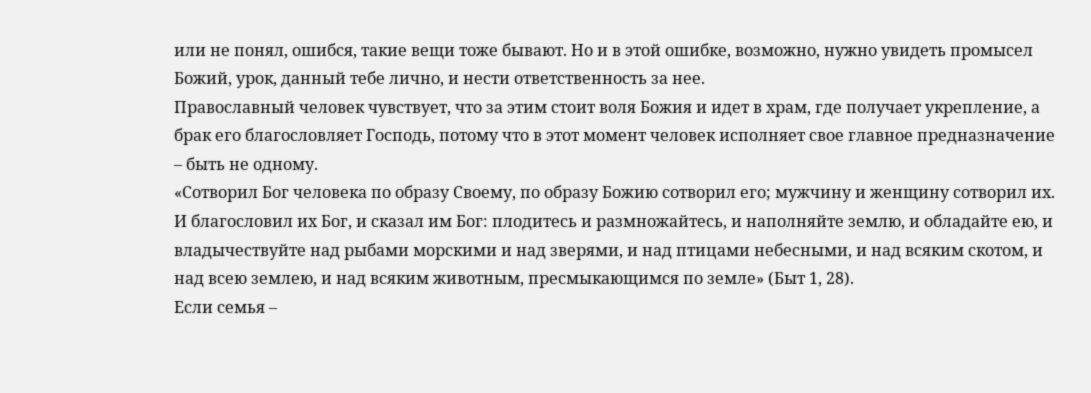или не понял, ошибся, такие вещи тоже бывают. Но и в этой ошибке, возможно, нужно увидеть промысел Божий, урок, данный тебе лично, и нести ответственность за нее.
Православный человек чувствует, что за этим стоит воля Божия и идет в храм, где получает укрепление, а брак его благословляет Господь, потому что в этот момент человек исполняет свое главное предназначение – быть не одному.
«Сотворил Бог человека по образу Своему, по образу Божию сотворил его; мужчину и женщину сотворил их. И благословил их Бог, и сказал им Бог: плодитесь и размножайтесь, и наполняйте землю, и обладайте ею, и владычествуйте над рыбами морскими и над зверями, и над птицами небесными, и над всяким скотом, и над всею землею, и над всяким животным, пресмыкающимся по земле» (Быт 1, 28).
Если семья –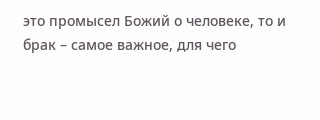это промысел Божий о человеке, то и брак – самое важное, для чего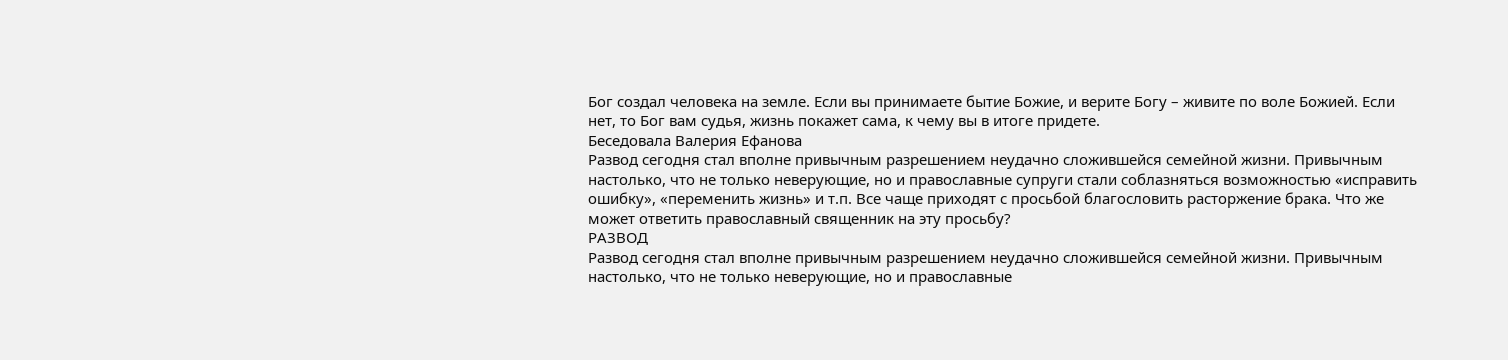Бог создал человека на земле. Если вы принимаете бытие Божие, и верите Богу – живите по воле Божией. Если нет, то Бог вам судья, жизнь покажет сама, к чему вы в итоге придете.
Беседовала Валерия Ефанова
Развод сегодня стал вполне привычным разрешением неудачно сложившейся семейной жизни. Привычным настолько, что не только неверующие, но и православные супруги стали соблазняться возможностью «исправить ошибку», «переменить жизнь» и т.п. Все чаще приходят с просьбой благословить расторжение брака. Что же может ответить православный священник на эту просьбу?
РАЗВОД
Развод сегодня стал вполне привычным разрешением неудачно сложившейся семейной жизни. Привычным настолько, что не только неверующие, но и православные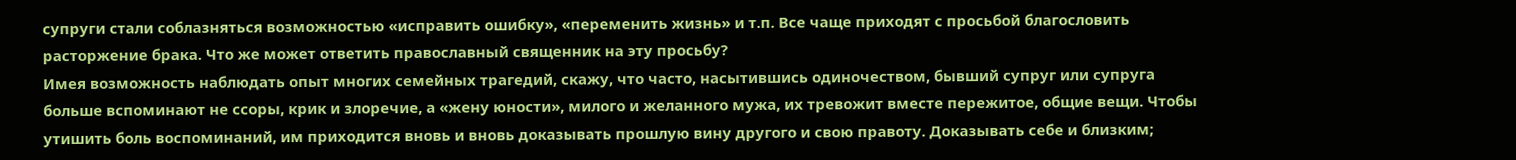супруги стали соблазняться возможностью «исправить ошибку», «переменить жизнь» и т.п. Все чаще приходят с просьбой благословить расторжение брака. Что же может ответить православный священник на эту просьбу?
Имея возможность наблюдать опыт многих семейных трагедий, скажу, что часто, насытившись одиночеством, бывший супруг или супруга больше вспоминают не ссоры, крик и злоречие, а «жену юности», милого и желанного мужа, их тревожит вместе пережитое, общие вещи. Чтобы утишить боль воспоминаний, им приходится вновь и вновь доказывать прошлую вину другого и свою правоту. Доказывать себе и близким;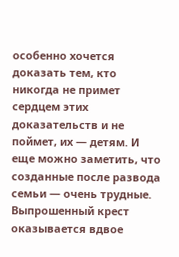особенно хочется доказать тем, кто никогда не примет сердцем этих доказательств и не поймет, их — детям. И еще можно заметить, что созданные после развода семьи — очень трудные. Выпрошенный крест оказывается вдвое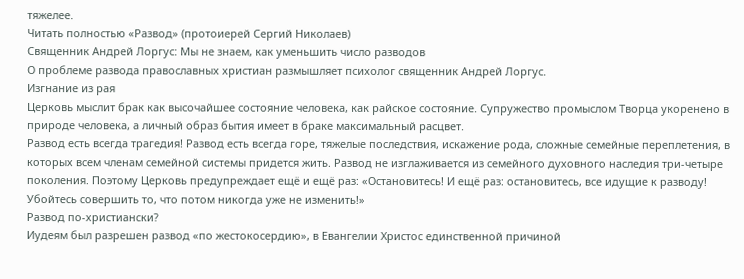тяжелее.
Читать полностью «Развод» (протоиерей Сергий Николаев)
Священник Андрей Лоргус: Мы не знаем, как уменьшить число разводов
О проблеме развода православных христиан размышляет психолог священник Андрей Лоргус.
Изгнание из рая
Церковь мыслит брак как высочайшее состояние человека, как райское состояние. Супружество промыслом Творца укоренено в природе человека, а личный образ бытия имеет в браке максимальный расцвет.
Развод есть всегда трагедия! Развод есть всегда горе, тяжелые последствия, искажение рода, сложные семейные переплетения, в которых всем членам семейной системы придется жить. Развод не изглаживается из семейного духовного наследия три-четыре поколения. Поэтому Церковь предупреждает ещё и ещё раз: «Остановитесь! И ещё раз: остановитесь, все идущие к разводу! Убойтесь совершить то, что потом никогда уже не изменить!»
Развод по-христиански?
Иудеям был разрешен развод «по жестокосердию», в Евангелии Христос единственной причиной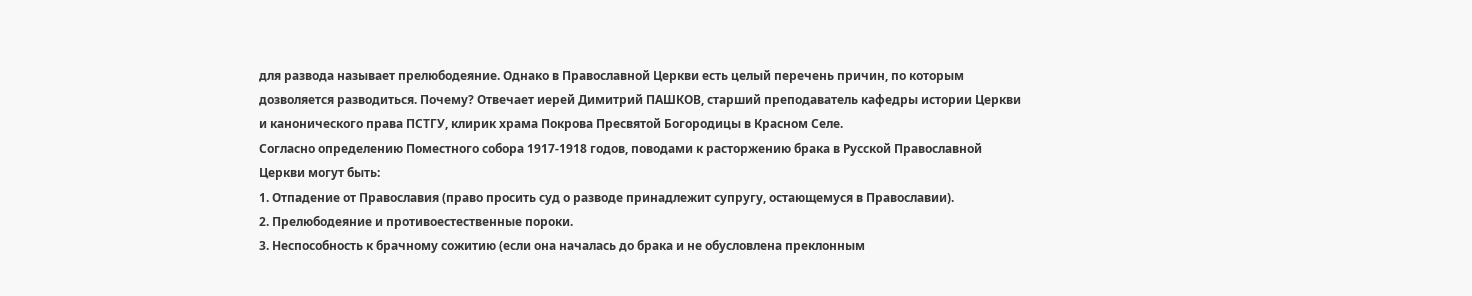для развода называет прелюбодеяние. Однако в Православной Церкви есть целый перечень причин, по которым дозволяется разводиться. Почему? Отвечает иерей Димитрий ПАШКОВ, старший преподаватель кафедры истории Церкви и канонического права ПСТГУ, клирик храма Покрова Пресвятой Богородицы в Красном Селе.
Согласно определению Поместного собора 1917-1918 годов, поводами к расторжению брака в Русской Православной Церкви могут быть:
1. Отпадение от Православия (право просить суд о разводе принадлежит супругу, остающемуся в Православии).
2. Прелюбодеяние и противоестественные пороки.
3. Неспособность к брачному сожитию (если она началась до брака и не обусловлена преклонным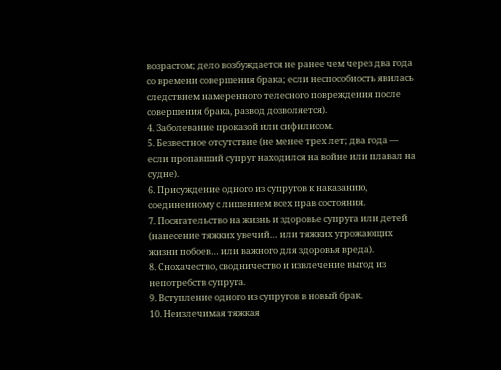возрастом; дело возбуждается не ранее чем через два года со времени совершения брака; если неспособность явилась следствием намеренного телесного повреждения после совершения брака, развод дозволяется).
4. Заболевание проказой или сифилисом.
5. Безвестное отсутствие (не менее трех лет; два года — если пропавший супруг находился на войне или плавал на судне).
6. Присуждение одного из супругов к наказанию, соединенному с лишением всех прав состояния.
7. Посягательство на жизнь и здоровье супруга или детей (нанесение тяжких увечий… или тяжких угрожающих жизни побоев… или важного для здоровья вреда).
8. Снохачество, сводничество и извлечение выгод из непотребств супруга.
9. Вступление одного из супругов в новый брак.
10. Неизлечимая тяжкая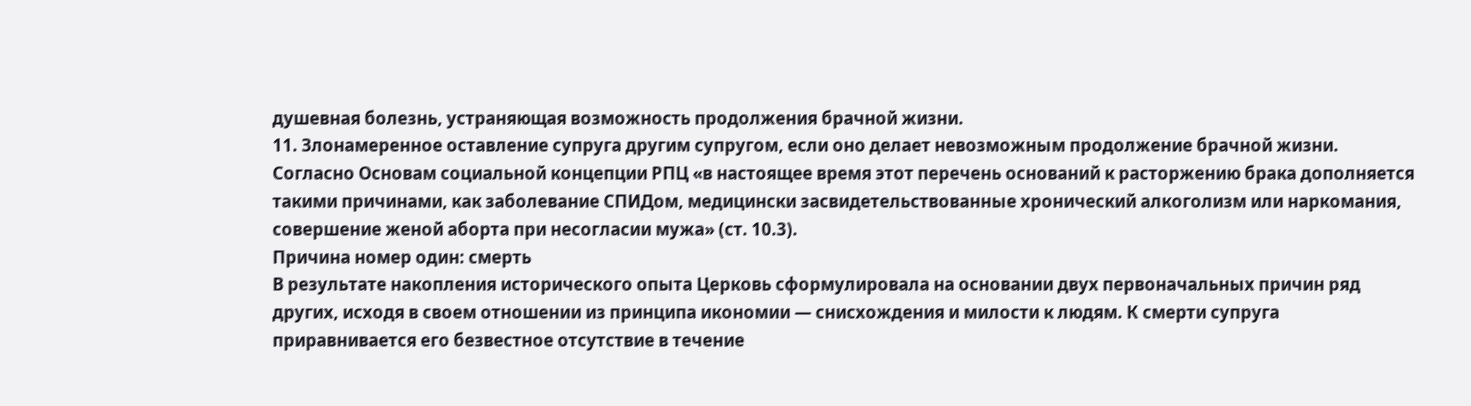душевная болезнь, устраняющая возможность продолжения брачной жизни.
11. Злонамеренное оставление супруга другим супругом, если оно делает невозможным продолжение брачной жизни.
Согласно Основам социальной концепции РПЦ «в настоящее время этот перечень оснований к расторжению брака дополняется такими причинами, как заболевание СПИДом, медицински засвидетельствованные хронический алкоголизм или наркомания, совершение женой аборта при несогласии мужа» (ст. 10.3).
Причина номер один: смерть
В результате накопления исторического опыта Церковь сформулировала на основании двух первоначальных причин ряд других, исходя в своем отношении из принципа икономии — снисхождения и милости к людям. К смерти супруга приравнивается его безвестное отсутствие в течение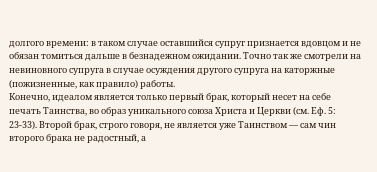долгого времени: в таком случае оставшийся супруг признается вдовцом и не обязан томиться дальше в безнадежном ожидании. Точно так же смотрели на невиновного супруга в случае осуждения другого супруга на каторжные (пожизненные, как правило) работы.
Конечно, идеалом является только первый брак, который несет на себе печать Таинства, во образ уникального союза Христа и Церкви (см. Еф. 5: 23-33). Второй брак, строго говоря, не является уже Таинством — сам чин второго брака не радостный, а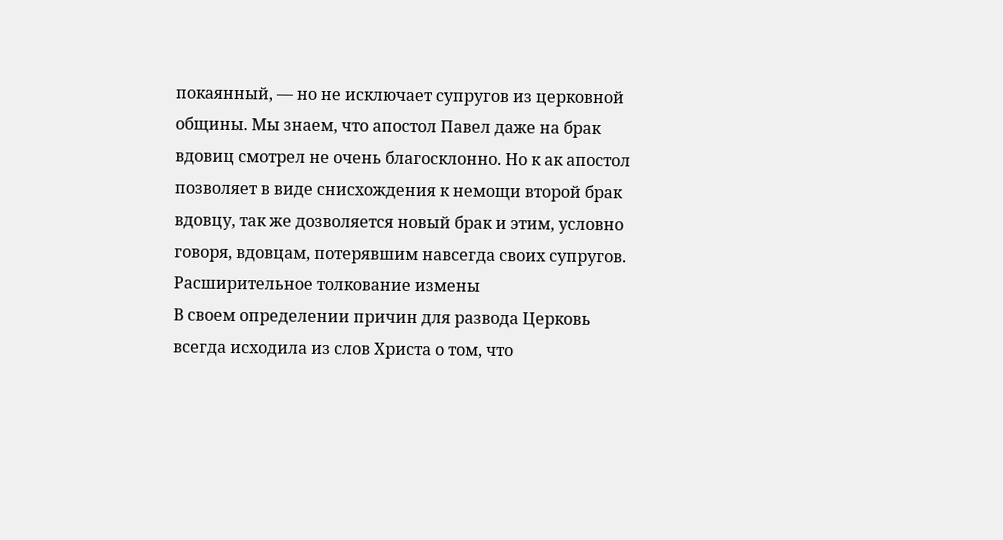покаянный, — но не исключает супругов из церковной общины. Мы знаем, что апостол Павел даже на брак вдовиц смотрел не очень благосклонно. Но к ак апостол позволяет в виде снисхождения к немощи второй брак вдовцу, так же дозволяется новый брак и этим, условно говоря, вдовцам, потерявшим навсегда своих супругов.
Расширительное толкование измены
В своем определении причин для развода Церковь всегда исходила из слов Христа о том, что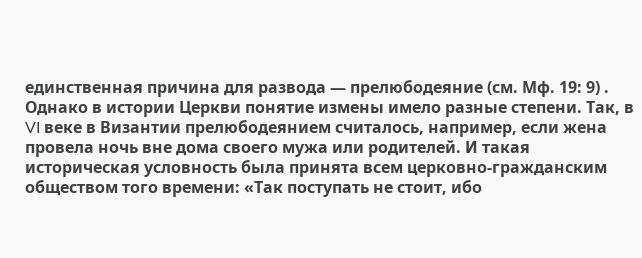единственная причина для развода — прелюбодеяние (см. Мф. 19: 9) . Однако в истории Церкви понятие измены имело разные степени. Так, в VI веке в Византии прелюбодеянием считалось, например, если жена провела ночь вне дома своего мужа или родителей. И такая историческая условность была принята всем церковно-гражданским обществом того времени: «Так поступать не стоит, ибо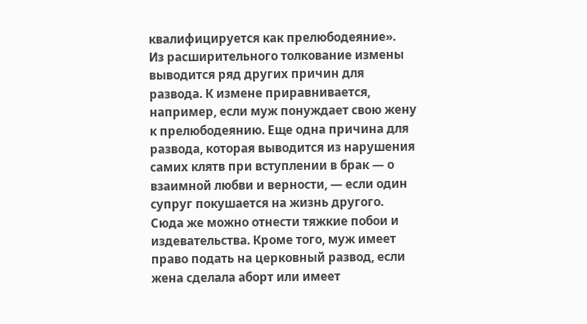квалифицируется как прелюбодеяние».
Из расширительного толкование измены выводится ряд других причин для развода. К измене приравнивается, например, если муж понуждает свою жену к прелюбодеянию. Еще одна причина для развода, которая выводится из нарушения самих клятв при вступлении в брак — о взаимной любви и верности, — если один супруг покушается на жизнь другого. Сюда же можно отнести тяжкие побои и издевательства. Кроме того, муж имеет право подать на церковный развод, если жена сделала аборт или имеет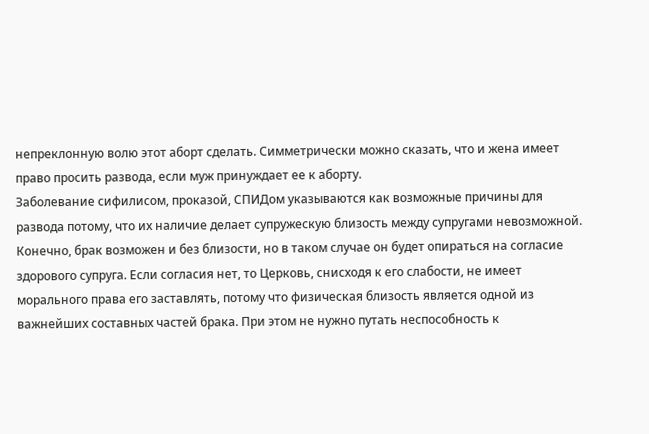непреклонную волю этот аборт сделать. Симметрически можно сказать, что и жена имеет право просить развода, если муж принуждает ее к аборту.
Заболевание сифилисом, проказой, СПИДом указываются как возможные причины для развода потому, что их наличие делает супружескую близость между супругами невозможной. Конечно, брак возможен и без близости, но в таком случае он будет опираться на согласие здорового супруга. Если согласия нет, то Церковь, снисходя к его слабости, не имеет морального права его заставлять, потому что физическая близость является одной из важнейших составных частей брака. При этом не нужно путать неспособность к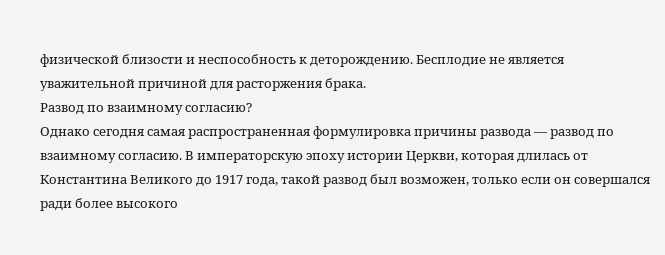физической близости и неспособность к деторождению. Бесплодие не является уважительной причиной для расторжения брака.
Развод по взаимному согласию?
Однако сегодня самая распространенная формулировка причины развода — развод по взаимному согласию. В императорскую эпоху истории Церкви, которая длилась от Константина Великого до 1917 года, такой развод был возможен, только если он совершался ради более высокого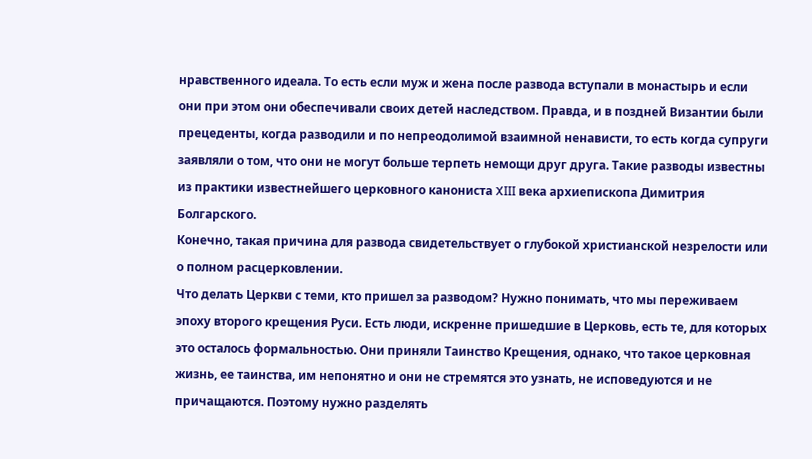нравственного идеала. То есть если муж и жена после развода вступали в монастырь и если они при этом они обеспечивали своих детей наследством. Правда, и в поздней Византии были прецеденты, когда разводили и по непреодолимой взаимной ненависти, то есть когда супруги заявляли о том, что они не могут больше терпеть немощи друг друга. Такие разводы известны из практики известнейшего церковного канониста XIII века архиепископа Димитрия Болгарского.
Конечно, такая причина для развода свидетельствует о глубокой христианской незрелости или о полном расцерковлении.
Что делать Церкви с теми, кто пришел за разводом? Нужно понимать, что мы переживаем эпоху второго крещения Руси. Есть люди, искренне пришедшие в Церковь, есть те, для которых это осталось формальностью. Они приняли Таинство Крещения, однако, что такое церковная жизнь, ее таинства, им непонятно и они не стремятся это узнать, не исповедуются и не причащаются. Поэтому нужно разделять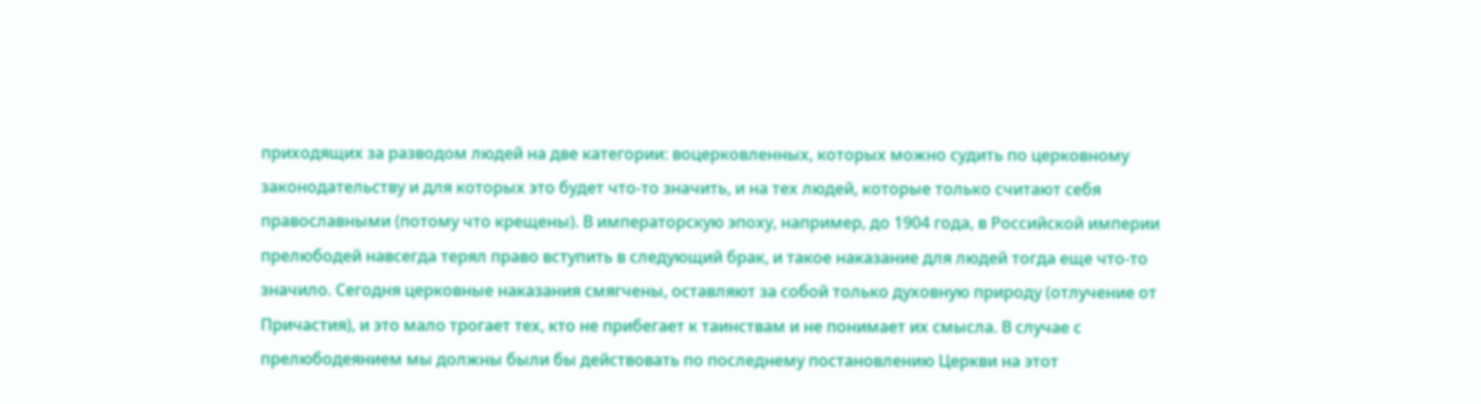приходящих за разводом людей на две категории: воцерковленных, которых можно судить по церковному законодательству и для которых это будет что-то значить, и на тех людей, которые только считают себя православными (потому что крещены). В императорскую эпоху, например, до 1904 года, в Российской империи прелюбодей навсегда терял право вступить в следующий брак, и такое наказание для людей тогда еще что-то значило. Сегодня церковные наказания смягчены, оставляют за собой только духовную природу (отлучение от Причастия), и это мало трогает тех, кто не прибегает к таинствам и не понимает их смысла. В случае с прелюбодеянием мы должны были бы действовать по последнему постановлению Церкви на этот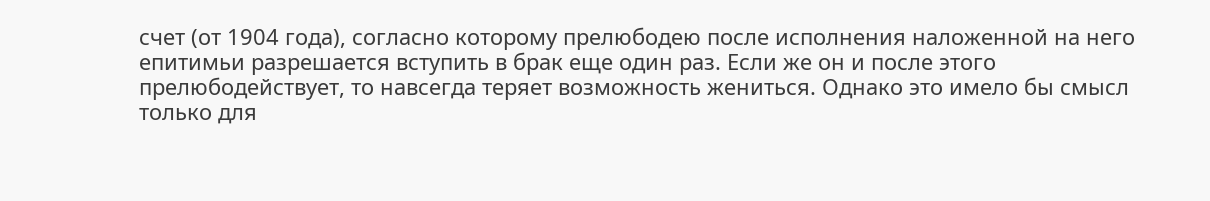счет (от 1904 года), согласно которому прелюбодею после исполнения наложенной на него епитимьи разрешается вступить в брак еще один раз. Если же он и после этого прелюбодействует, то навсегда теряет возможность жениться. Однако это имело бы смысл только для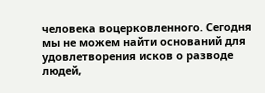человека воцерковленного. Сегодня мы не можем найти оснований для удовлетворения исков о разводе людей,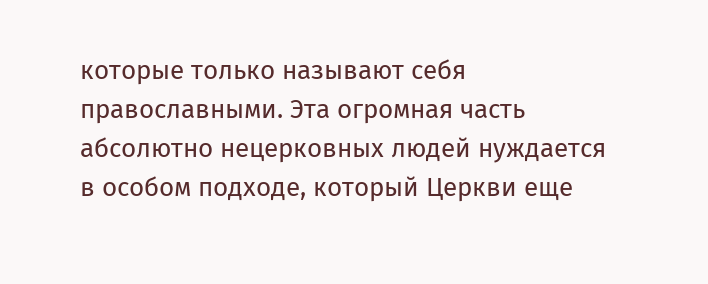которые только называют себя православными. Эта огромная часть абсолютно нецерковных людей нуждается в особом подходе, который Церкви еще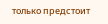только предстоит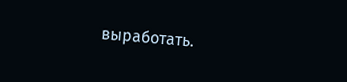выработать.